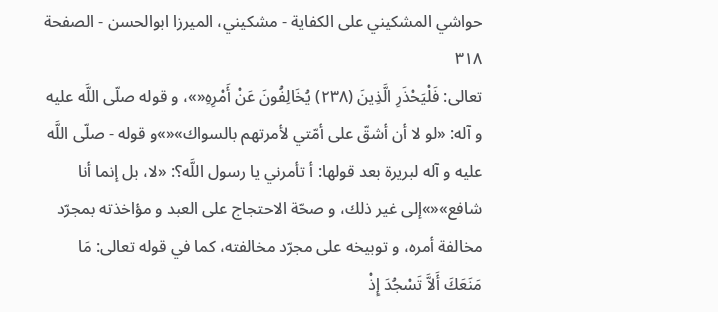حواشي المشكيني علی الكفاية - مشکیني، الميرزا ابوالحسن - الصفحة ٣١٨
تعالى: فَلْيَحْذَرِ الَّذِينَ (٢٣٨) يُخَالِفُونَ عَنْ أَمْرِهِ«»، و قوله صلّى اللَّه عليه و آله: «لو لا أن أشقّ على أمّتي لأمرتهم بالسواك»«»و قوله - صلّى اللَّه عليه و آله لبريرة بعد قولها: أ تأمرني يا رسول اللَّه؟: «لا، بل إنما أنا شافع»«»إلى غير ذلك، و صحّة الاحتجاج على العبد و مؤاخذته بمجرّد مخالفة أمره، و توبيخه على مجرّد مخالفته، كما في قوله تعالى: مَا مَنَعَكَ أَلاَّ تَسْجُدَ إِذْ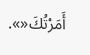أَمَرْتُكَ«».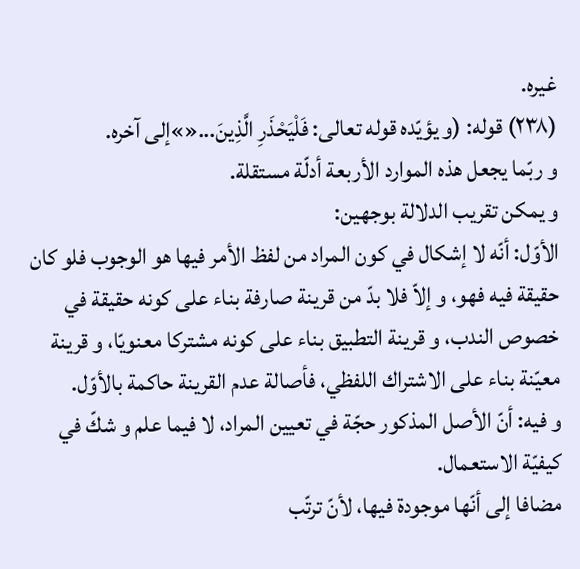غيره.
(٢٣٨) قوله: (و يؤيّده قوله تعالى: فَلْيَحْذَرِ الَّذِينَ...«»إلى آخره.
و ربّما يجعل هذه الموارد الأربعة أدلّة مستقلة.
و يمكن تقريب الدلالة بوجهين:
الأوّل: أنّه لا إشكال في كون المراد من لفظ الأمر فيها هو الوجوب فلو كان حقيقة فيه فهو، و إلاّ فلا بدّ من قرينة صارفة بناء على كونه حقيقة في خصوص الندب، و قرينة التطبيق بناء على كونه مشتركا معنويّا، و قرينة معيّنة بناء على الاشتراك اللفظي، فأصالة عدم القرينة حاكمة بالأوّل.
و فيه: أنّ الأصل المذكور حجّة في تعيين المراد، لا فيما علم و شكّ في كيفيّة الاستعمال.
مضافا إلى أنّها موجودة فيها، لأنّ ترتّب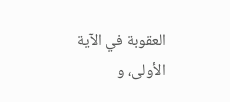العقوبة في الآية الأولى، و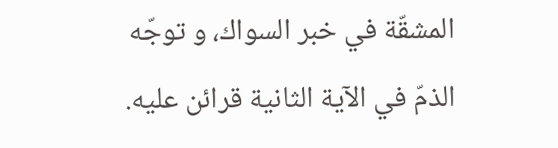المشقّة في خبر السواك، و توجّه الذمّ في الآية الثانية قرائن عليه.